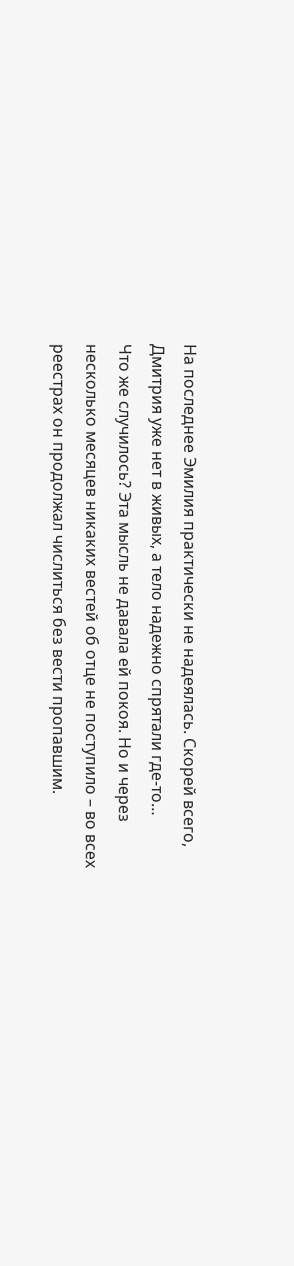На последнее Эмилия практически не надеялась. Скорей всего, Дмитрия уже нет в живых, а тело надежно спрятали где-то…
Что же случилось? Эта мысль не давала ей покоя. Но и через несколько месяцев никаких вестей об отце не поступило – во всех реестрах он продолжал числиться без вести пропавшим.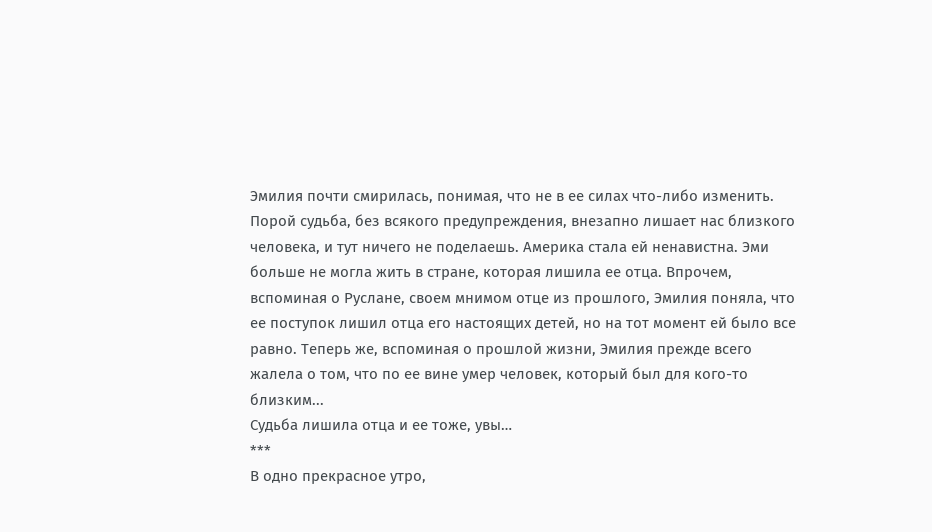Эмилия почти смирилась, понимая, что не в ее силах что-либо изменить. Порой судьба, без всякого предупреждения, внезапно лишает нас близкого человека, и тут ничего не поделаешь. Америка стала ей ненавистна. Эми больше не могла жить в стране, которая лишила ее отца. Впрочем, вспоминая о Руслане, своем мнимом отце из прошлого, Эмилия поняла, что ее поступок лишил отца его настоящих детей, но на тот момент ей было все равно. Теперь же, вспоминая о прошлой жизни, Эмилия прежде всего жалела о том, что по ее вине умер человек, который был для кого-то близким...
Судьба лишила отца и ее тоже, увы…
***
В одно прекрасное утро,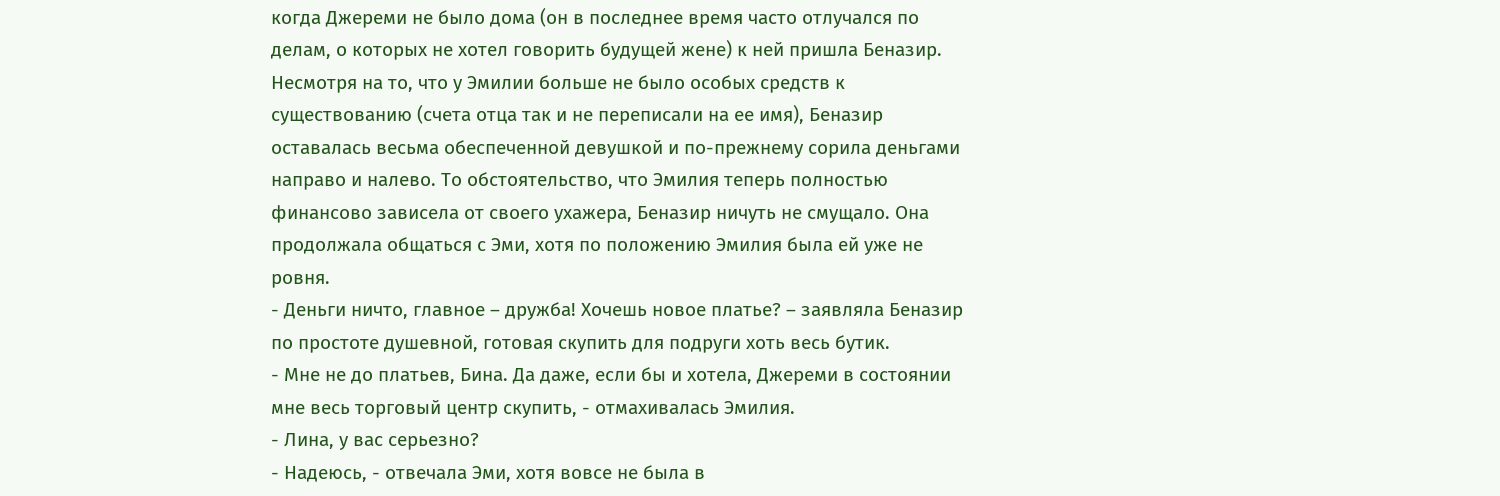когда Джереми не было дома (он в последнее время часто отлучался по делам, о которых не хотел говорить будущей жене) к ней пришла Беназир. Несмотря на то, что у Эмилии больше не было особых средств к существованию (счета отца так и не переписали на ее имя), Беназир оставалась весьма обеспеченной девушкой и по-прежнему сорила деньгами направо и налево. То обстоятельство, что Эмилия теперь полностью финансово зависела от своего ухажера, Беназир ничуть не смущало. Она продолжала общаться с Эми, хотя по положению Эмилия была ей уже не ровня.
- Деньги ничто, главное – дружба! Хочешь новое платье? – заявляла Беназир по простоте душевной, готовая скупить для подруги хоть весь бутик.
- Мне не до платьев, Бина. Да даже, если бы и хотела, Джереми в состоянии мне весь торговый центр скупить, - отмахивалась Эмилия.
- Лина, у вас серьезно?
- Надеюсь, - отвечала Эми, хотя вовсе не была в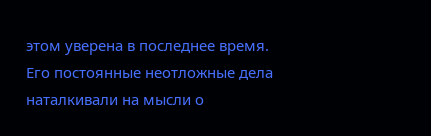этом уверена в последнее время. Его постоянные неотложные дела наталкивали на мысли о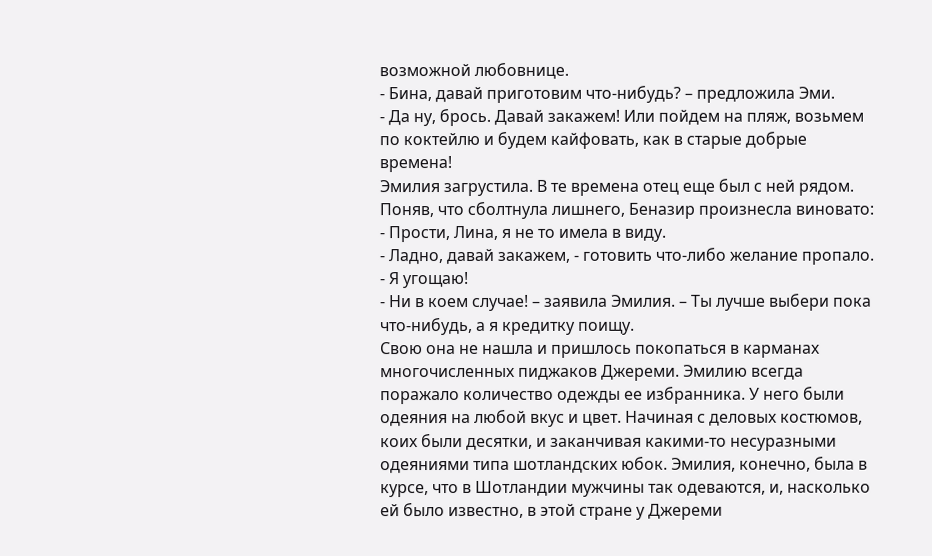возможной любовнице.
- Бина, давай приготовим что-нибудь? – предложила Эми.
- Да ну, брось. Давай закажем! Или пойдем на пляж, возьмем по коктейлю и будем кайфовать, как в старые добрые времена!
Эмилия загрустила. В те времена отец еще был с ней рядом.
Поняв, что сболтнула лишнего, Беназир произнесла виновато:
- Прости, Лина, я не то имела в виду.
- Ладно, давай закажем, - готовить что-либо желание пропало.
- Я угощаю!
- Ни в коем случае! – заявила Эмилия. – Ты лучше выбери пока что-нибудь, а я кредитку поищу.
Свою она не нашла и пришлось покопаться в карманах многочисленных пиджаков Джереми. Эмилию всегда поражало количество одежды ее избранника. У него были одеяния на любой вкус и цвет. Начиная с деловых костюмов, коих были десятки, и заканчивая какими-то несуразными одеяниями типа шотландских юбок. Эмилия, конечно, была в курсе, что в Шотландии мужчины так одеваются, и, насколько ей было известно, в этой стране у Джереми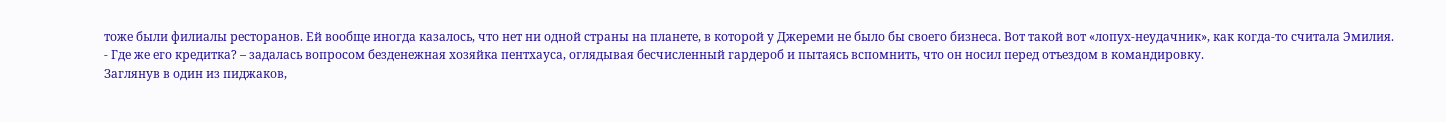тоже были филиалы ресторанов. Ей вообще иногда казалось, что нет ни одной страны на планете, в которой у Джереми не было бы своего бизнеса. Вот такой вот «лопух-неудачник», как когда-то считала Эмилия.
- Где же его кредитка? – задалась вопросом безденежная хозяйка пентхауса, оглядывая бесчисленный гардероб и пытаясь вспомнить, что он носил перед отъездом в командировку.
Заглянув в один из пиджаков,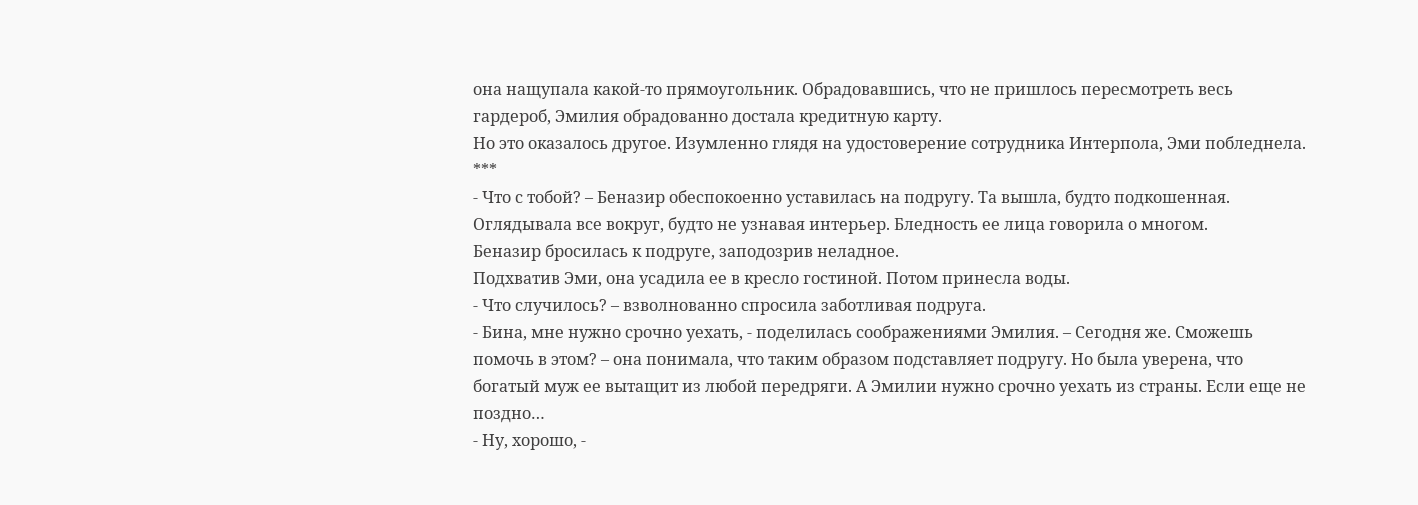она нащупала какой-то прямоугольник. Обрадовавшись, что не пришлось пересмотреть весь гардероб, Эмилия обрадованно достала кредитную карту.
Но это оказалось другое. Изумленно глядя на удостоверение сотрудника Интерпола, Эми побледнела.
***
- Что с тобой? – Беназир обеспокоенно уставилась на подругу. Та вышла, будто подкошенная. Оглядывала все вокруг, будто не узнавая интерьер. Бледность ее лица говорила о многом.
Беназир бросилась к подруге, заподозрив неладное.
Подхватив Эми, она усадила ее в кресло гостиной. Потом принесла воды.
- Что случилось? – взволнованно спросила заботливая подруга.
- Бина, мне нужно срочно уехать, - поделилась соображениями Эмилия. – Сегодня же. Сможешь помочь в этом? – она понимала, что таким образом подставляет подругу. Но была уверена, что богатый муж ее вытащит из любой передряги. А Эмилии нужно срочно уехать из страны. Если еще не поздно…
- Ну, хорошо, -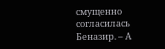смущенно согласилась Беназир. – А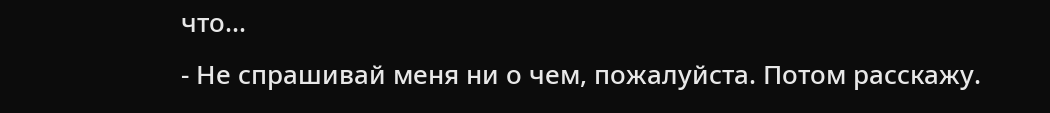что…
- Не спрашивай меня ни о чем, пожалуйста. Потом расскажу.